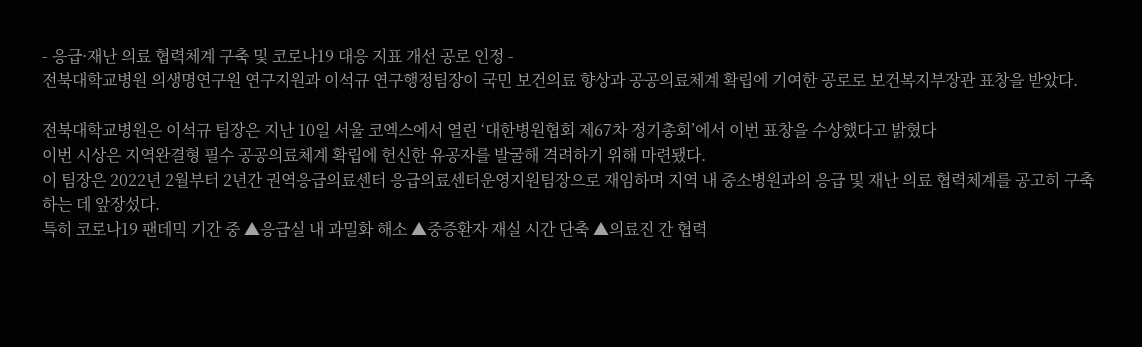- 응급·재난 의료 협력체계 구축 및 코로나19 대응 지표 개선 공로 인정 -
전북대학교병원 의생명연구원 연구지원과 이석규 연구행정팀장이 국민 보건의료 향상과 공공의료체계 확립에 기여한 공로로 보건복지부장관 표창을 받았다.

전북대학교병원은 이석규 팀장은 지난 10일 서울 코엑스에서 열린 ‘대한병원협회 제67차 정기총회’에서 이번 표창을 수상했다고 밝혔다
이번 시상은 지역완결형 필수 공공의료체계 확립에 헌신한 유공자를 발굴해 격려하기 위해 마련됐다.
이 팀장은 2022년 2월부터 2년간 권역응급의료센터 응급의료센터운영지원팀장으로 재임하며 지역 내 중소병원과의 응급 및 재난 의료 협력체계를 공고히 구축하는 데 앞장섰다.
특히 코로나19 팬데믹 기간 중 ▲응급실 내 과밀화 해소 ▲중증환자 재실 시간 단축 ▲의료진 간 협력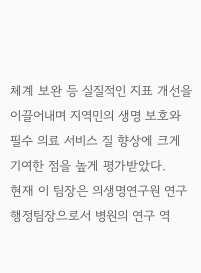체계 보완 등 실질적인 지표 개선을 이끌어내며 지역민의 생명 보호와 필수 의료 서비스 질 향상에 크게 기여한 점을 높게 평가받았다.
현재 이 팀장은 의생명연구원 연구행정팀장으로서 병원의 연구 역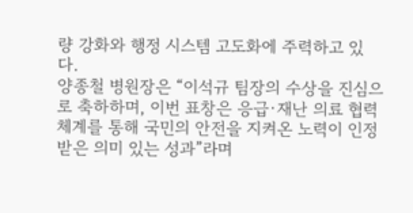량 강화와 행정 시스템 고도화에 주력하고 있다.
양종철 병원장은 “이석규 팀장의 수상을 진심으로 축하하며, 이번 표창은 응급·재난 의료 협력체계를 통해 국민의 안전을 지켜온 노력이 인정받은 의미 있는 성과”라며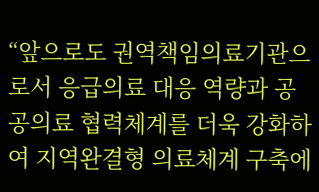“앞으로도 권역책임의료기관으로서 응급의료 대응 역량과 공공의료 협력체계를 더욱 강화하여 지역완결형 의료체계 구축에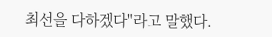최선을 다하겠다"라고 말했다.